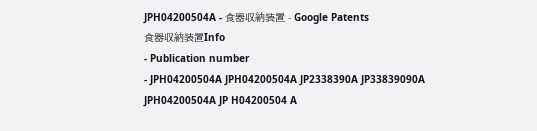JPH04200504A - 食器収納装置 - Google Patents
食器収納装置Info
- Publication number
- JPH04200504A JPH04200504A JP2338390A JP33839090A JPH04200504A JP H04200504 A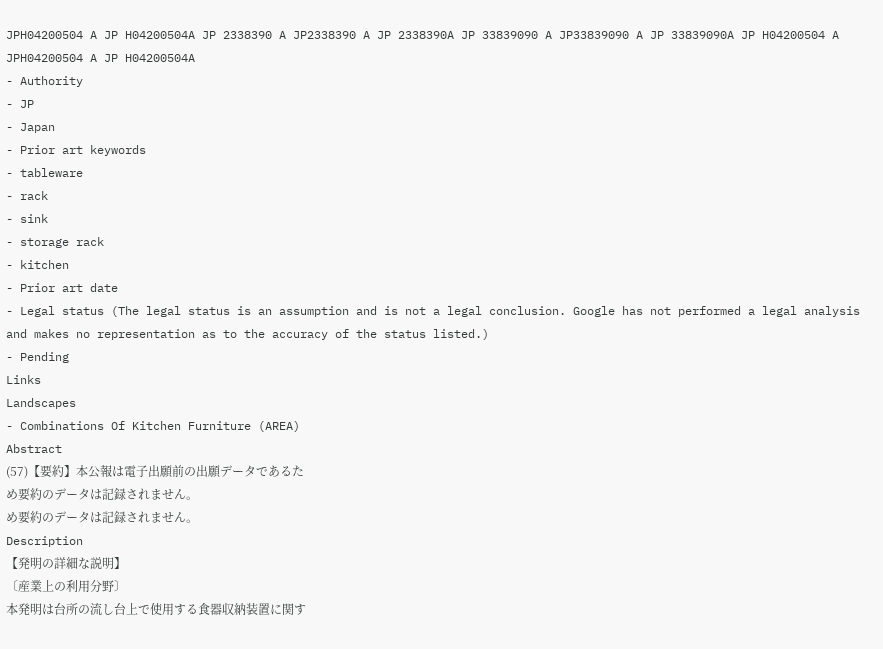JPH04200504 A JP H04200504A JP 2338390 A JP2338390 A JP 2338390A JP 33839090 A JP33839090 A JP 33839090A JP H04200504 A JPH04200504 A JP H04200504A
- Authority
- JP
- Japan
- Prior art keywords
- tableware
- rack
- sink
- storage rack
- kitchen
- Prior art date
- Legal status (The legal status is an assumption and is not a legal conclusion. Google has not performed a legal analysis and makes no representation as to the accuracy of the status listed.)
- Pending
Links
Landscapes
- Combinations Of Kitchen Furniture (AREA)
Abstract
(57)【要約】本公報は電子出願前の出願データであるた
め要約のデータは記録されません。
め要約のデータは記録されません。
Description
【発明の詳細な説明】
〔産業上の利用分野〕
本発明は台所の流し台上で使用する食器収納装置に関す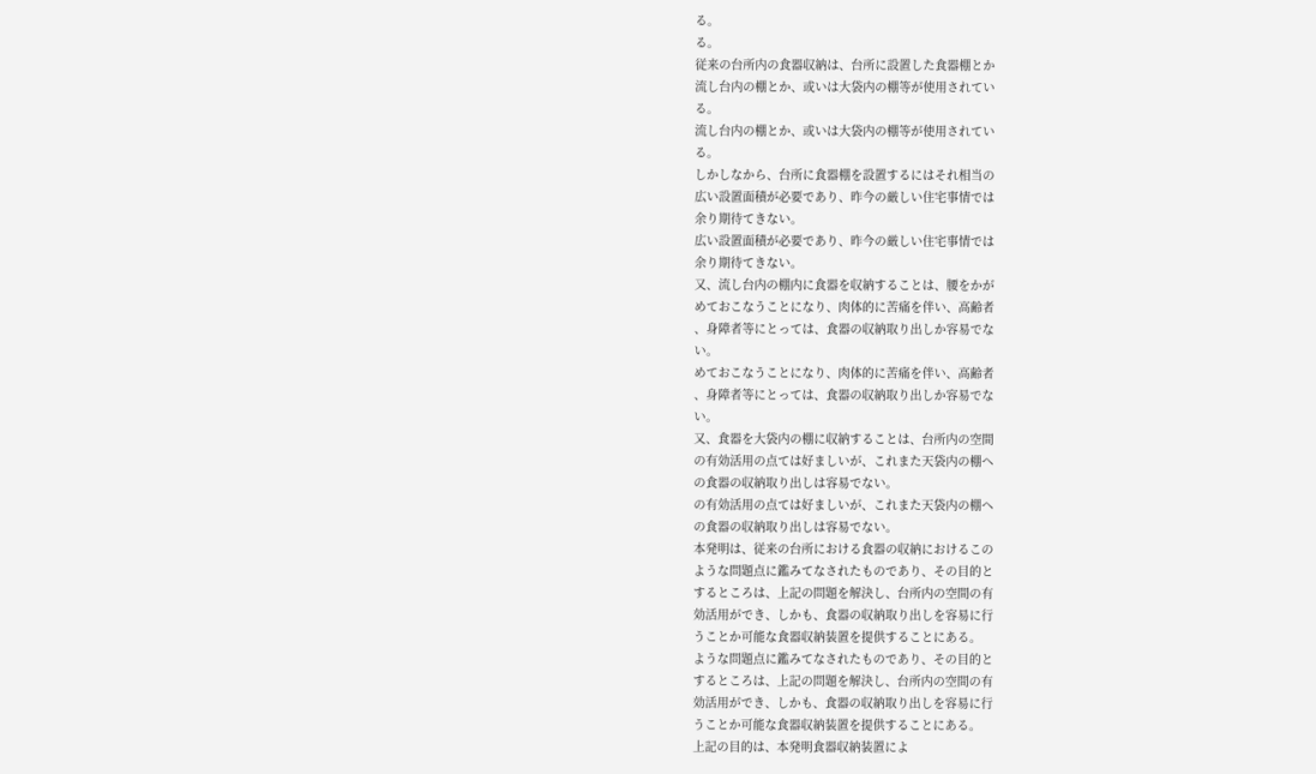る。
る。
従来の台所内の食器収納は、台所に設置した食器棚とか
流し台内の棚とか、或いは大袋内の棚等が使用されてい
る。
流し台内の棚とか、或いは大袋内の棚等が使用されてい
る。
しかしなから、台所に食器棚を設置するにはそれ相当の
広い設置面積が必要であり、昨今の厳しい住宅事情では
余り期待てきない。
広い設置面積が必要であり、昨今の厳しい住宅事情では
余り期待てきない。
又、流し台内の棚内に食器を収納することは、腰をかが
めておこなうことになり、肉体的に苦痛を伴い、高齢者
、身障者等にとっては、食器の収納取り出しか容易でな
い。
めておこなうことになり、肉体的に苦痛を伴い、高齢者
、身障者等にとっては、食器の収納取り出しか容易でな
い。
又、食器を大袋内の棚に収納することは、台所内の空間
の有効活用の点ては好ましいが、これまた天袋内の棚へ
の食器の収納取り出しは容易でない。
の有効活用の点ては好ましいが、これまた天袋内の棚へ
の食器の収納取り出しは容易でない。
本発明は、従来の台所における食器の収納におけるこの
ような問題点に鑑みてなされたものであり、その目的と
するところは、上記の問題を解決し、台所内の空間の有
効活用ができ、しかも、食器の収納取り出しを容易に行
うことか可能な食器収納装置を提供することにある。
ような問題点に鑑みてなされたものであり、その目的と
するところは、上記の問題を解決し、台所内の空間の有
効活用ができ、しかも、食器の収納取り出しを容易に行
うことか可能な食器収納装置を提供することにある。
上記の目的は、本発明食器収納装置によ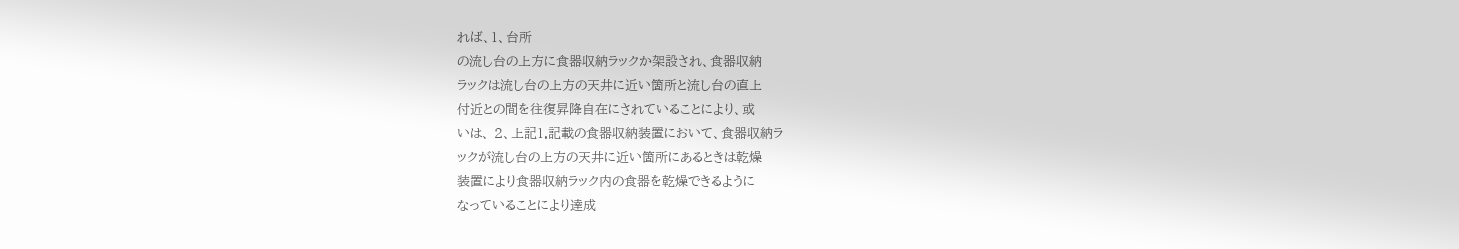れば、1、台所
の流し台の上方に食器収納ラックか架設され、食器収納
ラックは流し台の上方の天井に近い箇所と流し台の直上
付近との間を往復昇降自在にされていることにより、或
いは、 2、上記1.記載の食器収納装置において、食器収納ラ
ックが流し台の上方の天井に近い箇所にあるときは乾燥
装置により食器収納ラック内の食器を乾燥できるように
なっていることにより達成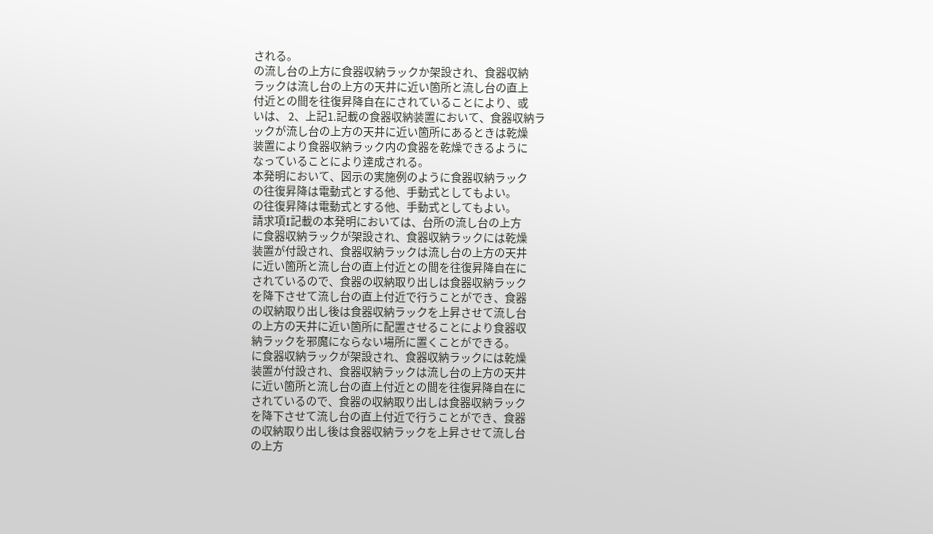される。
の流し台の上方に食器収納ラックか架設され、食器収納
ラックは流し台の上方の天井に近い箇所と流し台の直上
付近との間を往復昇降自在にされていることにより、或
いは、 2、上記1.記載の食器収納装置において、食器収納ラ
ックが流し台の上方の天井に近い箇所にあるときは乾燥
装置により食器収納ラック内の食器を乾燥できるように
なっていることにより達成される。
本発明において、図示の実施例のように食器収納ラック
の往復昇降は電動式とする他、手動式としてもよい。
の往復昇降は電動式とする他、手動式としてもよい。
請求項I記載の本発明においては、台所の流し台の上方
に食器収納ラックが架設され、食器収納ラックには乾燥
装置が付設され、食器収納ラックは流し台の上方の天井
に近い箇所と流し台の直上付近との間を往復昇降自在に
されているので、食器の収納取り出しは食器収納ラック
を降下させて流し台の直上付近で行うことができ、食器
の収納取り出し後は食器収納ラックを上昇させて流し台
の上方の天井に近い箇所に配置させることにより食器収
納ラックを邪魔にならない場所に置くことができる。
に食器収納ラックが架設され、食器収納ラックには乾燥
装置が付設され、食器収納ラックは流し台の上方の天井
に近い箇所と流し台の直上付近との間を往復昇降自在に
されているので、食器の収納取り出しは食器収納ラック
を降下させて流し台の直上付近で行うことができ、食器
の収納取り出し後は食器収納ラックを上昇させて流し台
の上方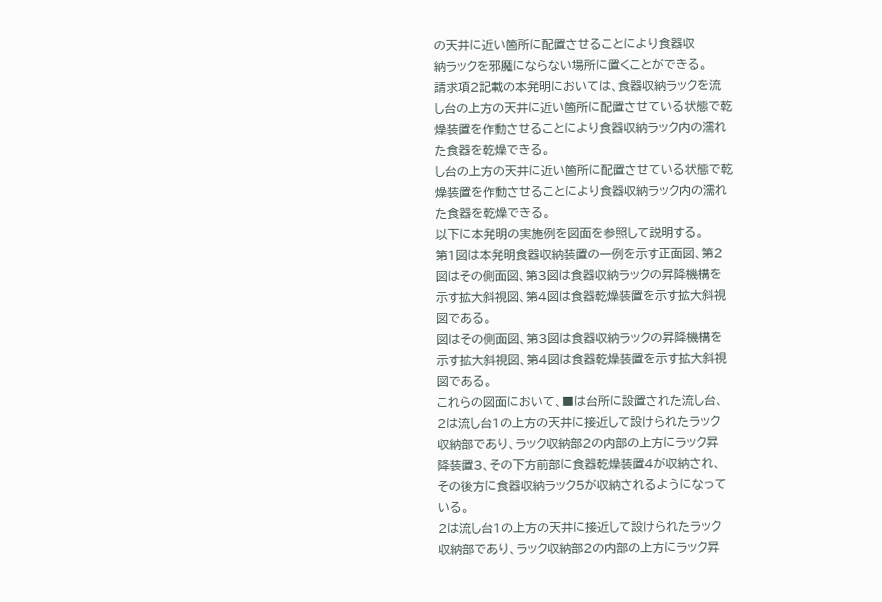の天井に近い箇所に配置させることにより食器収
納ラックを邪魔にならない場所に置くことができる。
請求項2記載の本発明においては、食器収納ラックを流
し台の上方の天井に近い箇所に配置させている状態で乾
燥装置を作動させることにより食器収納ラック内の濡れ
た食器を乾燥できる。
し台の上方の天井に近い箇所に配置させている状態で乾
燥装置を作動させることにより食器収納ラック内の濡れ
た食器を乾燥できる。
以下に本発明の実施例を図面を参照して説明する。
第1図は本発明食器収納装置の一例を示す正面図、第2
図はその側面図、第3図は食器収納ラックの昇降機構を
示す拡大斜視図、第4図は食器乾燥装置を示す拡大斜視
図である。
図はその側面図、第3図は食器収納ラックの昇降機構を
示す拡大斜視図、第4図は食器乾燥装置を示す拡大斜視
図である。
これらの図面において、■は台所に設置された流し台、
2は流し台1の上方の天井に接近して設けられたラック
収納部であり、ラック収納部2の内部の上方にラック昇
降装置3、その下方前部に食器乾燥装置4が収納され、
その後方に食器収納ラック5が収納されるようになって
いる。
2は流し台1の上方の天井に接近して設けられたラック
収納部であり、ラック収納部2の内部の上方にラック昇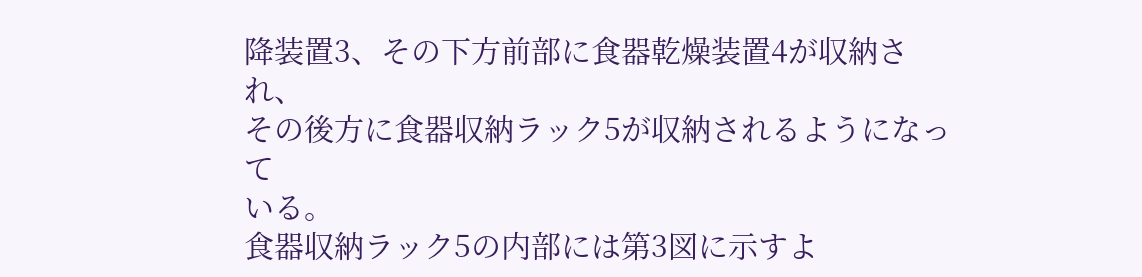降装置3、その下方前部に食器乾燥装置4が収納され、
その後方に食器収納ラック5が収納されるようになって
いる。
食器収納ラック5の内部には第3図に示すよ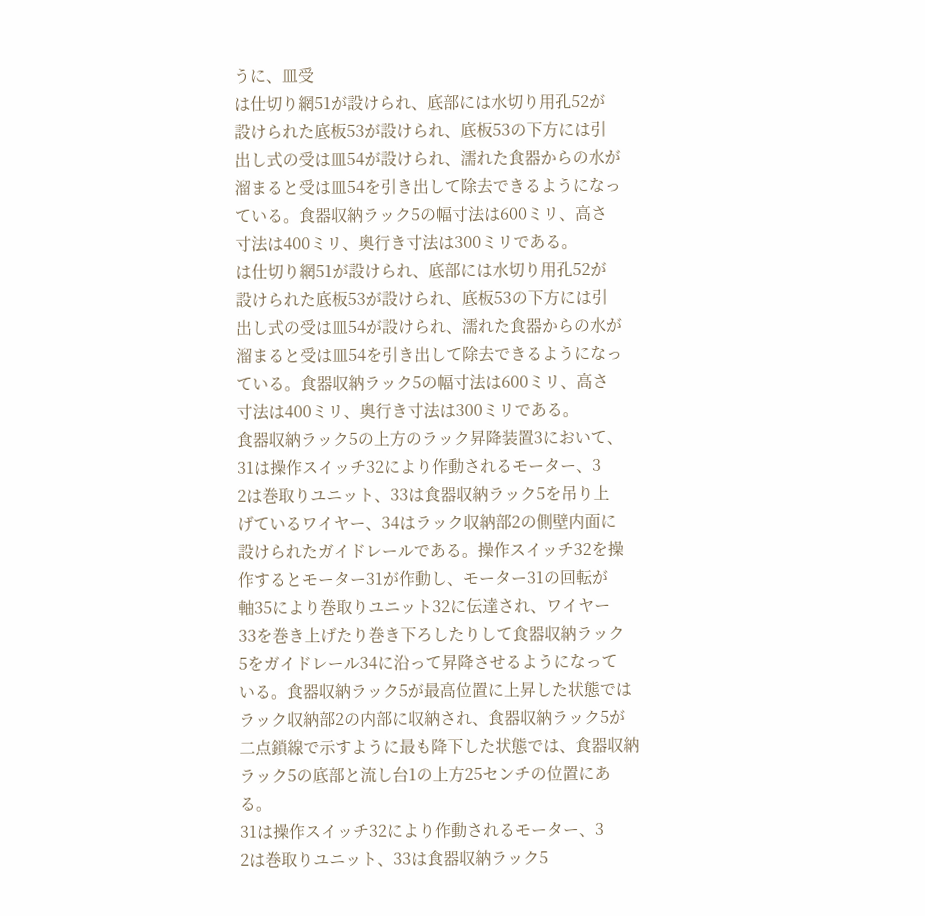うに、皿受
は仕切り網51が設けられ、底部には水切り用孔52が
設けられた底板53が設けられ、底板53の下方には引
出し式の受は皿54が設けられ、濡れた食器からの水が
溜まると受は皿54を引き出して除去できるようになっ
ている。食器収納ラック5の幅寸法は600ミリ、高さ
寸法は400ミリ、奥行き寸法は300ミリである。
は仕切り網51が設けられ、底部には水切り用孔52が
設けられた底板53が設けられ、底板53の下方には引
出し式の受は皿54が設けられ、濡れた食器からの水が
溜まると受は皿54を引き出して除去できるようになっ
ている。食器収納ラック5の幅寸法は600ミリ、高さ
寸法は400ミリ、奥行き寸法は300ミリである。
食器収納ラック5の上方のラック昇降装置3において、
31は操作スイッチ32により作動されるモーター、3
2は巻取りユニット、33は食器収納ラック5を吊り上
げているワイヤー、34はラック収納部2の側壁内面に
設けられたガイドレールである。操作スイッチ32を操
作するとモーター31が作動し、モーター31の回転が
軸35により巻取りユニット32に伝達され、ワイヤー
33を巻き上げたり巻き下ろしたりして食器収納ラック
5をガイドレール34に沿って昇降させるようになって
いる。食器収納ラック5が最高位置に上昇した状態では
ラック収納部2の内部に収納され、食器収納ラック5が
二点鎖線で示すように最も降下した状態では、食器収納
ラック5の底部と流し台1の上方25センチの位置にあ
る。
31は操作スイッチ32により作動されるモーター、3
2は巻取りユニット、33は食器収納ラック5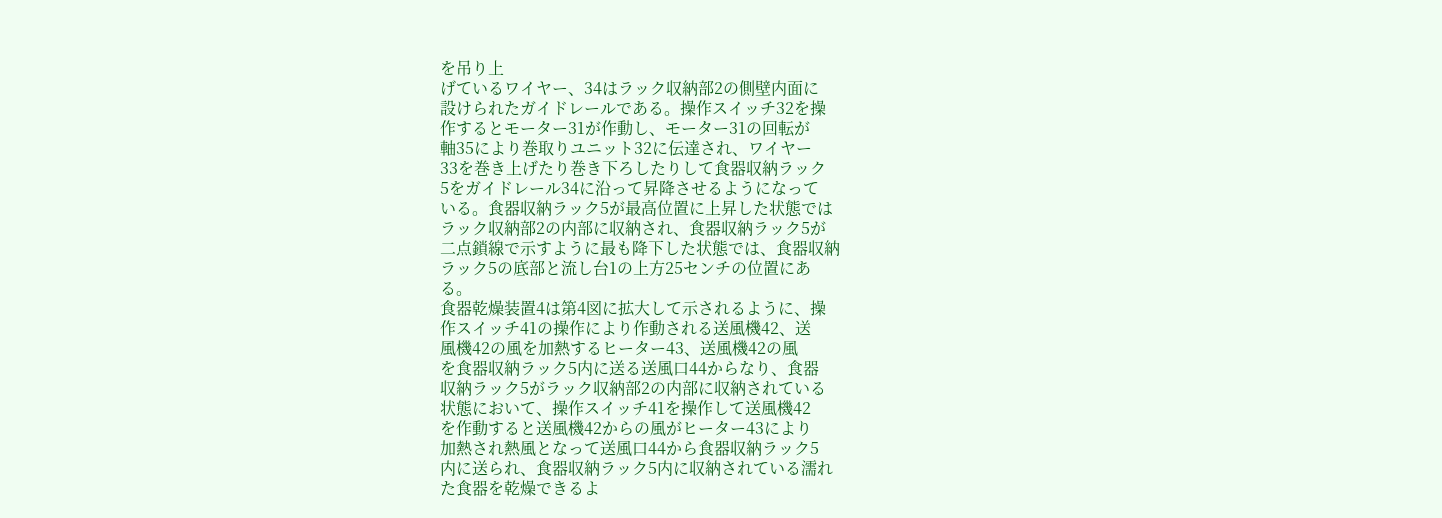を吊り上
げているワイヤー、34はラック収納部2の側壁内面に
設けられたガイドレールである。操作スイッチ32を操
作するとモーター31が作動し、モーター31の回転が
軸35により巻取りユニット32に伝達され、ワイヤー
33を巻き上げたり巻き下ろしたりして食器収納ラック
5をガイドレール34に沿って昇降させるようになって
いる。食器収納ラック5が最高位置に上昇した状態では
ラック収納部2の内部に収納され、食器収納ラック5が
二点鎖線で示すように最も降下した状態では、食器収納
ラック5の底部と流し台1の上方25センチの位置にあ
る。
食器乾燥装置4は第4図に拡大して示されるように、操
作スイッチ41の操作により作動される送風機42、送
風機42の風を加熱するヒーター43、送風機42の風
を食器収納ラック5内に送る送風口44からなり、食器
収納ラック5がラック収納部2の内部に収納されている
状態において、操作スイッチ41を操作して送風機42
を作動すると送風機42からの風がヒーター43により
加熱され熱風となって送風口44から食器収納ラック5
内に送られ、食器収納ラック5内に収納されている濡れ
た食器を乾燥できるよ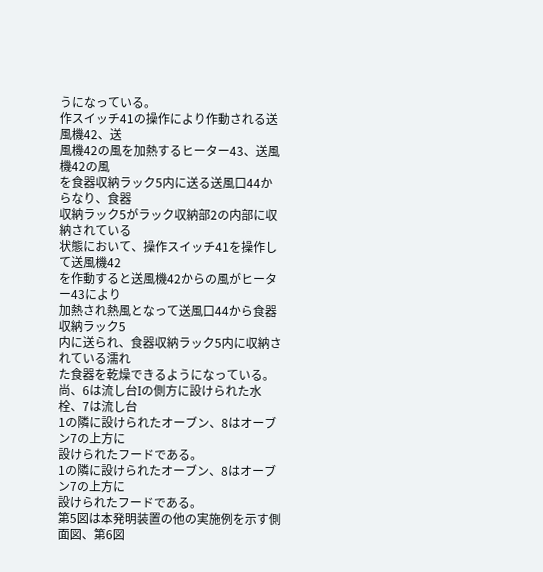うになっている。
作スイッチ41の操作により作動される送風機42、送
風機42の風を加熱するヒーター43、送風機42の風
を食器収納ラック5内に送る送風口44からなり、食器
収納ラック5がラック収納部2の内部に収納されている
状態において、操作スイッチ41を操作して送風機42
を作動すると送風機42からの風がヒーター43により
加熱され熱風となって送風口44から食器収納ラック5
内に送られ、食器収納ラック5内に収納されている濡れ
た食器を乾燥できるようになっている。
尚、6は流し台Iの側方に設けられた水栓、7は流し台
1の隣に設けられたオーブン、8はオーブン7の上方に
設けられたフードである。
1の隣に設けられたオーブン、8はオーブン7の上方に
設けられたフードである。
第5図は本発明装置の他の実施例を示す側面図、第6図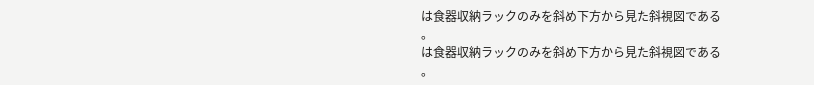は食器収納ラックのみを斜め下方から見た斜視図である
。
は食器収納ラックのみを斜め下方から見た斜視図である
。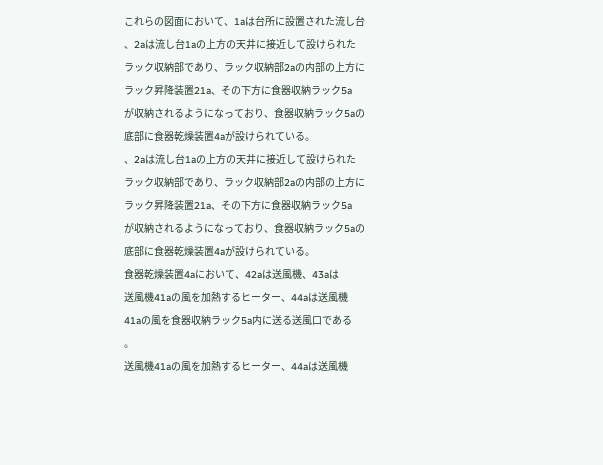これらの図面において、1aは台所に設置された流し台
、2aは流し台1aの上方の天井に接近して設けられた
ラック収納部であり、ラック収納部2aの内部の上方に
ラック昇降装置21a、その下方に食器収納ラック5a
が収納されるようになっており、食器収納ラック5aの
底部に食器乾燥装置4aが設けられている。
、2aは流し台1aの上方の天井に接近して設けられた
ラック収納部であり、ラック収納部2aの内部の上方に
ラック昇降装置21a、その下方に食器収納ラック5a
が収納されるようになっており、食器収納ラック5aの
底部に食器乾燥装置4aが設けられている。
食器乾燥装置4aにおいて、42aは送風機、43aは
送風機41aの風を加熱するヒーター、44aは送風機
41aの風を食器収納ラック5a内に送る送風口である
。
送風機41aの風を加熱するヒーター、44aは送風機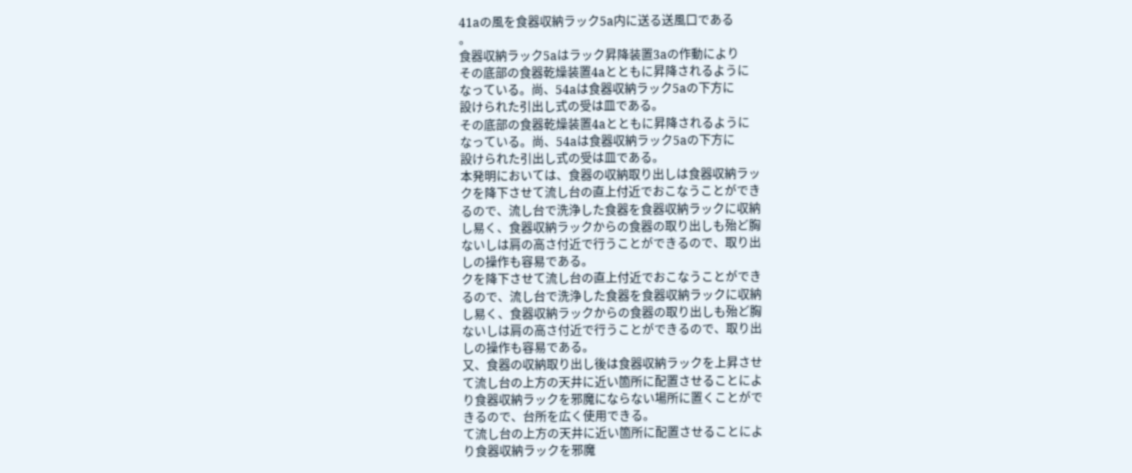41aの風を食器収納ラック5a内に送る送風口である
。
食器収納ラック5aはラック昇降装置3aの作動により
その底部の食器乾燥装置4aとともに昇降されるように
なっている。尚、54aは食器収納ラック5aの下方に
設けられた引出し式の受は皿である。
その底部の食器乾燥装置4aとともに昇降されるように
なっている。尚、54aは食器収納ラック5aの下方に
設けられた引出し式の受は皿である。
本発明においては、食器の収納取り出しは食器収納ラッ
クを降下させて流し台の直上付近でおこなうことができ
るので、流し台で洗浄した食器を食器収納ラックに収納
し易く、食器収納ラックからの食器の取り出しも殆ど胸
ないしは肩の高さ付近で行うことができるので、取り出
しの操作も容易である。
クを降下させて流し台の直上付近でおこなうことができ
るので、流し台で洗浄した食器を食器収納ラックに収納
し易く、食器収納ラックからの食器の取り出しも殆ど胸
ないしは肩の高さ付近で行うことができるので、取り出
しの操作も容易である。
又、食器の収納取り出し後は食器収納ラックを上昇させ
て流し台の上方の天井に近い箇所に配置させることによ
り食器収納ラックを邪魔にならない場所に置くことがで
きるので、台所を広く使用できる。
て流し台の上方の天井に近い箇所に配置させることによ
り食器収納ラックを邪魔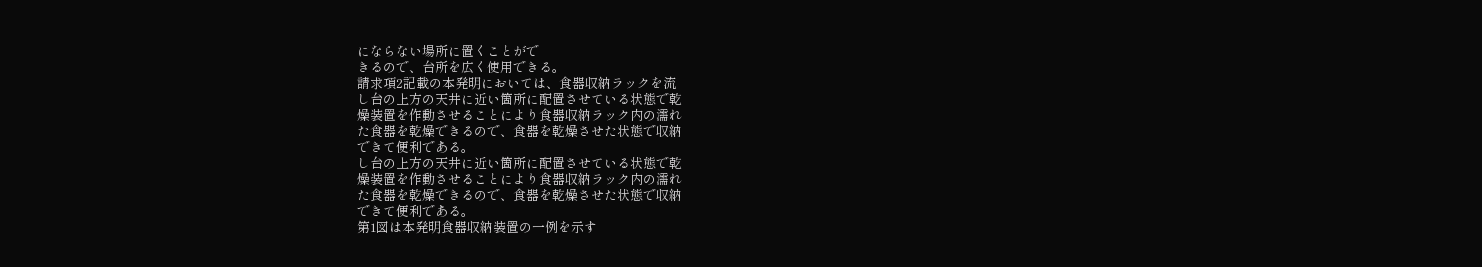にならない場所に置くことがで
きるので、台所を広く使用できる。
請求項2記載の本発明においては、食器収納ラックを流
し台の上方の天井に近い箇所に配置させている状態で乾
燥装置を作動させることにより食器収納ラック内の濡れ
た食器を乾燥できるので、食器を乾燥させた状態で収納
できて便利である。
し台の上方の天井に近い箇所に配置させている状態で乾
燥装置を作動させることにより食器収納ラック内の濡れ
た食器を乾燥できるので、食器を乾燥させた状態で収納
できて便利である。
第1図は本発明食器収納装置の一例を示す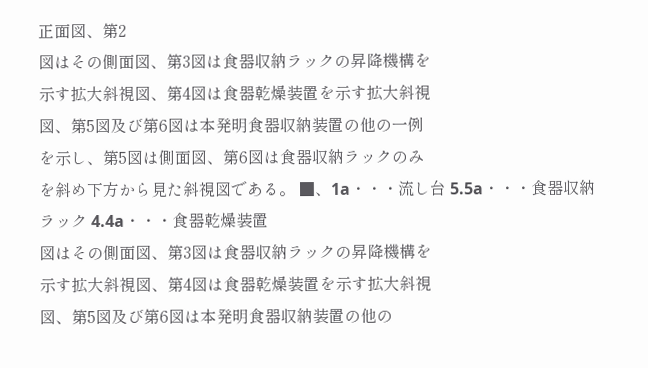正面図、第2
図はその側面図、第3図は食器収納ラックの昇降機構を
示す拡大斜視図、第4図は食器乾燥装置を示す拡大斜視
図、第5図及び第6図は本発明食器収納装置の他の一例
を示し、第5図は側面図、第6図は食器収納ラックのみ
を斜め下方から見た斜視図である。 ■、1a・・・流し台 5.5a・・・食器収納ラック 4.4a・・・食器乾燥装置
図はその側面図、第3図は食器収納ラックの昇降機構を
示す拡大斜視図、第4図は食器乾燥装置を示す拡大斜視
図、第5図及び第6図は本発明食器収納装置の他の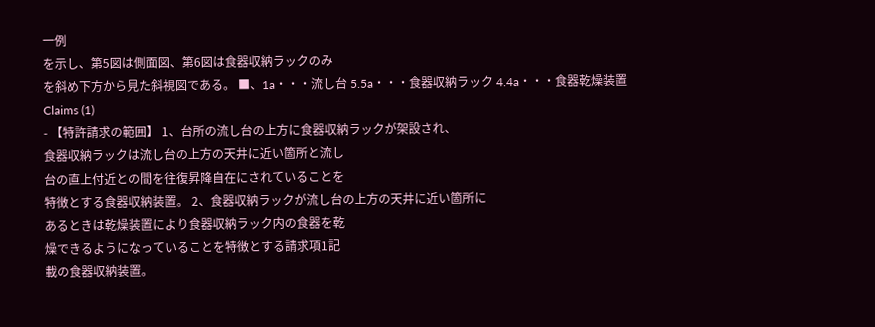一例
を示し、第5図は側面図、第6図は食器収納ラックのみ
を斜め下方から見た斜視図である。 ■、1a・・・流し台 5.5a・・・食器収納ラック 4.4a・・・食器乾燥装置
Claims (1)
- 【特許請求の範囲】 1、台所の流し台の上方に食器収納ラックが架設され、
食器収納ラックは流し台の上方の天井に近い箇所と流し
台の直上付近との間を往復昇降自在にされていることを
特徴とする食器収納装置。 2、食器収納ラックが流し台の上方の天井に近い箇所に
あるときは乾燥装置により食器収納ラック内の食器を乾
燥できるようになっていることを特徴とする請求項1記
載の食器収納装置。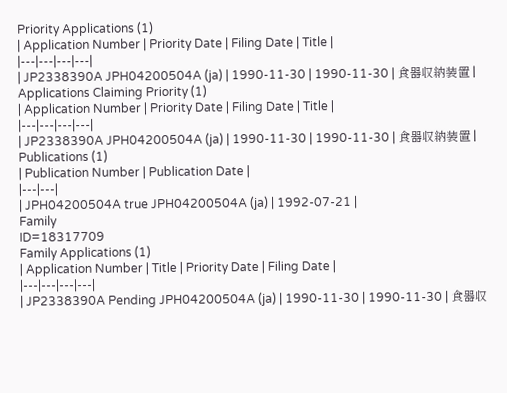Priority Applications (1)
| Application Number | Priority Date | Filing Date | Title |
|---|---|---|---|
| JP2338390A JPH04200504A (ja) | 1990-11-30 | 1990-11-30 | 食器収納装置 |
Applications Claiming Priority (1)
| Application Number | Priority Date | Filing Date | Title |
|---|---|---|---|
| JP2338390A JPH04200504A (ja) | 1990-11-30 | 1990-11-30 | 食器収納装置 |
Publications (1)
| Publication Number | Publication Date |
|---|---|
| JPH04200504A true JPH04200504A (ja) | 1992-07-21 |
Family
ID=18317709
Family Applications (1)
| Application Number | Title | Priority Date | Filing Date |
|---|---|---|---|
| JP2338390A Pending JPH04200504A (ja) | 1990-11-30 | 1990-11-30 | 食器収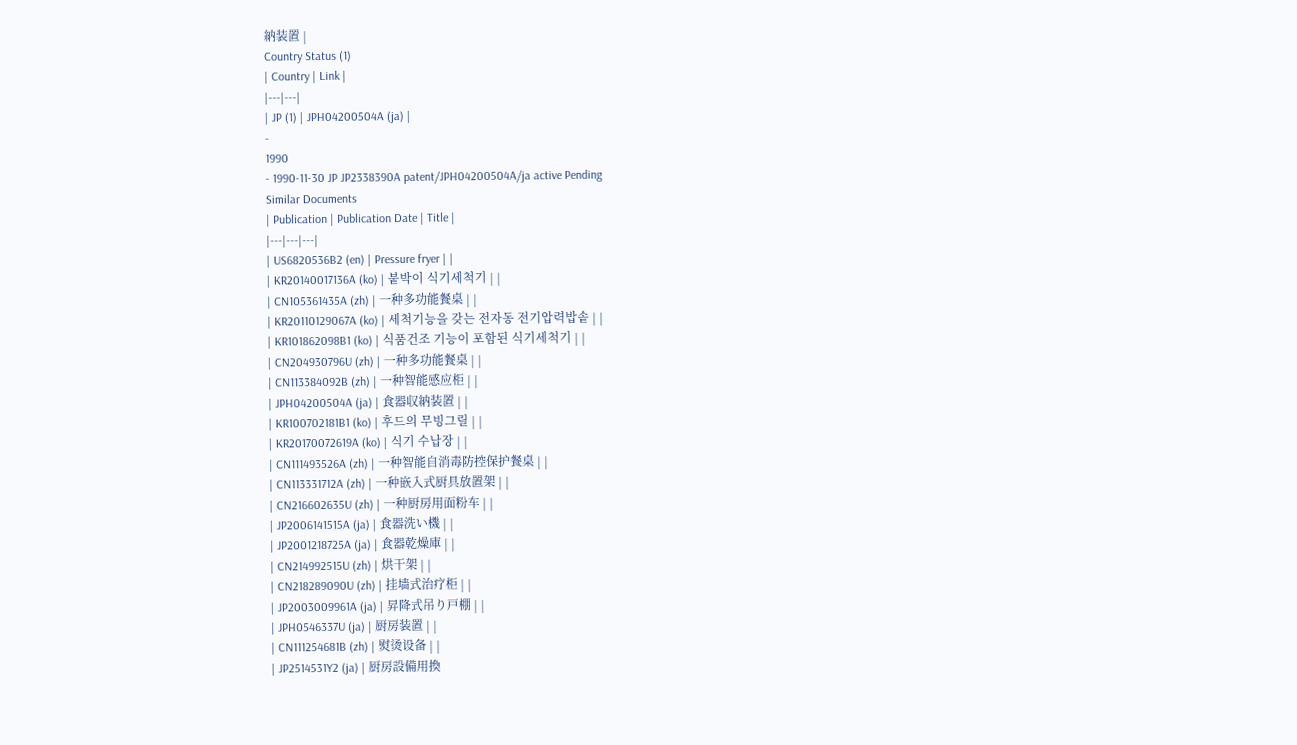納装置 |
Country Status (1)
| Country | Link |
|---|---|
| JP (1) | JPH04200504A (ja) |
-
1990
- 1990-11-30 JP JP2338390A patent/JPH04200504A/ja active Pending
Similar Documents
| Publication | Publication Date | Title |
|---|---|---|
| US6820536B2 (en) | Pressure fryer | |
| KR20140017136A (ko) | 붙박이 식기세척기 | |
| CN105361435A (zh) | 一种多功能餐桌 | |
| KR20110129067A (ko) | 세척기능을 갖는 전자동 전기압력밥솥 | |
| KR101862098B1 (ko) | 식품건조 기능이 포함된 식기세척기 | |
| CN204930796U (zh) | 一种多功能餐桌 | |
| CN113384092B (zh) | 一种智能感应柜 | |
| JPH04200504A (ja) | 食器収納装置 | |
| KR100702181B1 (ko) | 후드의 무빙그릴 | |
| KR20170072619A (ko) | 식기 수납장 | |
| CN111493526A (zh) | 一种智能自消毒防控保护餐桌 | |
| CN113331712A (zh) | 一种嵌入式厨具放置架 | |
| CN216602635U (zh) | 一种厨房用面粉车 | |
| JP2006141515A (ja) | 食器洗い機 | |
| JP2001218725A (ja) | 食器乾燥庫 | |
| CN214992515U (zh) | 烘干架 | |
| CN218289090U (zh) | 挂墙式治疗柜 | |
| JP2003009961A (ja) | 昇降式吊り戸棚 | |
| JPH0546337U (ja) | 厨房装置 | |
| CN111254681B (zh) | 熨烫设备 | |
| JP2514531Y2 (ja) | 厨房設備用換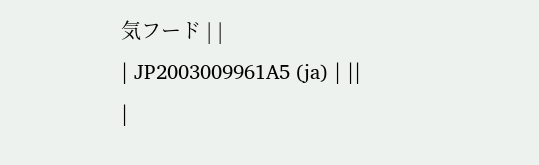気フード | |
| JP2003009961A5 (ja) | ||
|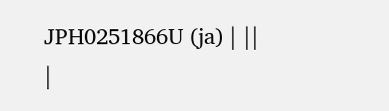JPH0251866U (ja) | ||
|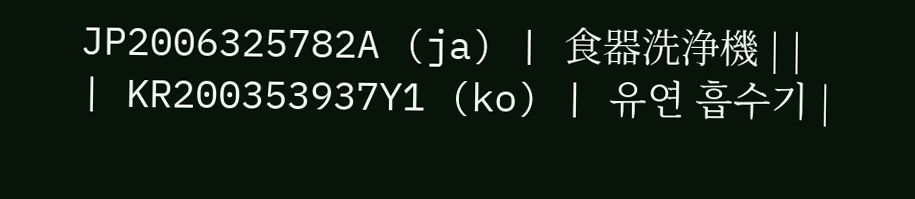JP2006325782A (ja) | 食器洗浄機 | |
| KR200353937Y1 (ko) | 유연 흡수기 |